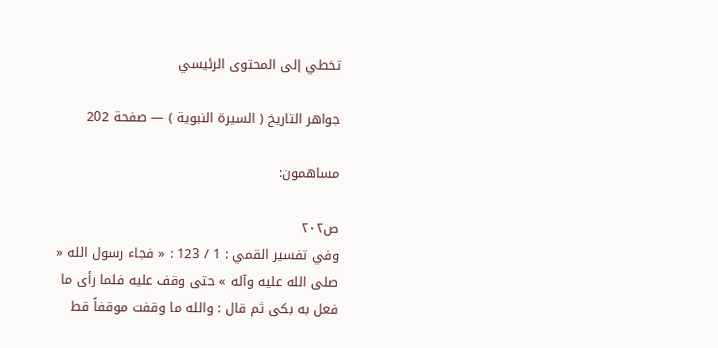تخطي إلى المحتوى الرئيسي

جواهر التاريخ ( السيرة النبوية ) — صفحة 202

مساهمون:

ص٢٠٢
وفي تفسير القمي : 1 / 123 : « فجاء رسول الله « صلى الله عليه وآله » حتى وقف عليه فلما رأى ما فعل به بكى ثم قال : والله ما وقفت موقفاً قط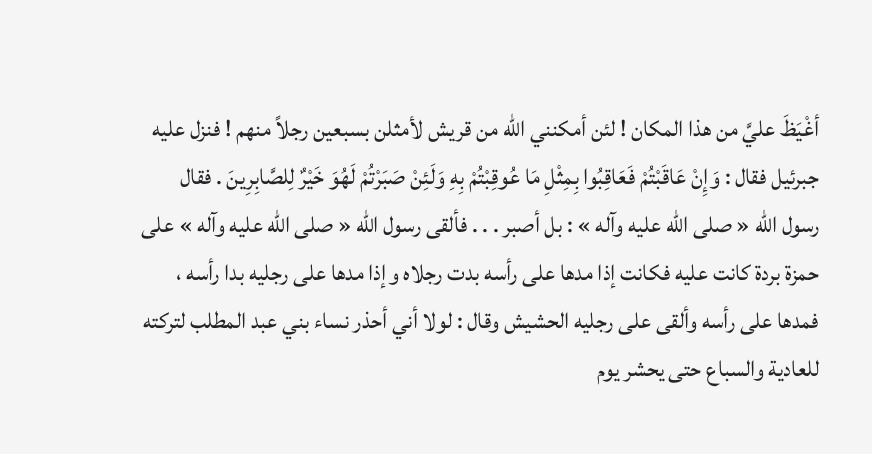أغْيَظَ عليَّ من هذا المكان ! لئن أمكنني الله من قريش لأمثلن بسبعين رجلاً منهم ! فنزل عليه جبرئيل فقال : وَإِنْ عَاقَبْتُمْ فَعَاقِبُوا بِمِثْلِ مَا عُوقِبْتُمْ بِهِ وَلَئِنْ صَبَرْتُمْ لَهُوَ خَيْرٌ لِلصَّابِرِينَ . فقال رسول الله « صلى الله عليه وآله » : بل أصبر . . . فألقى رسول الله « صلى الله عليه وآله » على حمزة بردة كانت عليه فكانت إذا مدها على رأسه بدت رجلاه وإذا مدها على رجليه بدا رأسه ، فمدها على رأسه وألقى على رجليه الحشيش وقال : لولا أني أحذر نساء بني عبد المطلب لتركته للعادية والسباع حتى يحشر يوم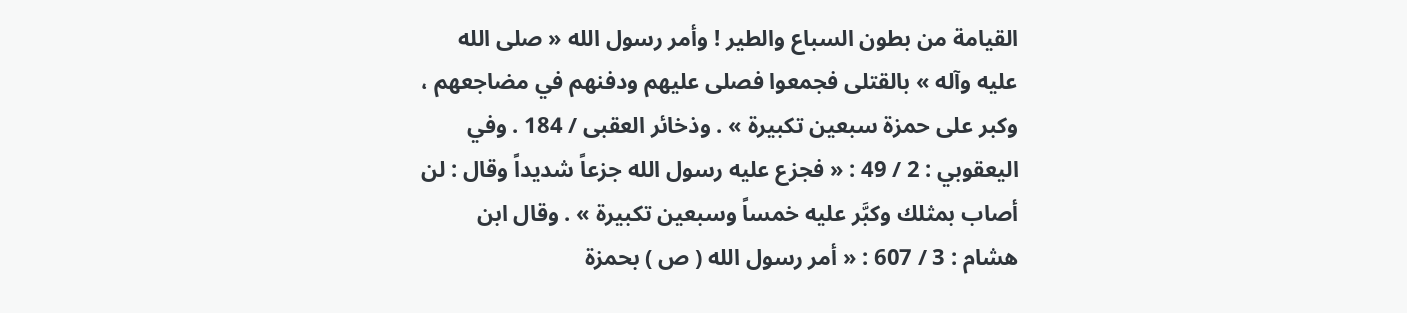القيامة من بطون السباع والطير ! وأمر رسول الله « صلى الله عليه وآله » بالقتلى فجمعوا فصلى عليهم ودفنهم في مضاجعهم ، وكبر على حمزة سبعين تكبيرة » . وذخائر العقبى / 184 . وفي اليعقوبي : 2 / 49 : « فجزع عليه رسول الله جزعاً شديداً وقال : لن أصاب بمثلك وكبَّر عليه خمساً وسبعين تكبيرة » . وقال ابن هشام : 3 / 607 : « أمر رسول الله ( ص ) بحمزة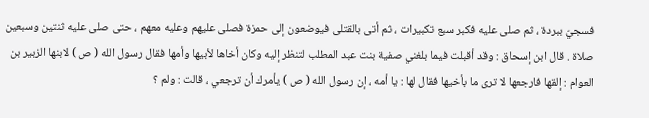فسجيّ ببردة ، ثم صلى عليه فكبر سبع تكبيرات ، ثم أتى بالقتلى فيوضعون إلى حمزة فصلى عليهم وعليه معهم ، حتى صلى عليه ثنتين وسبعين صلاة . قال ابن إسحاق : وقد أقبلت فيما بلغني صفية بنت عبد المطلب لتنظر إليه وكان أخاها لأبيها وأمها فقال رسول الله ( ص ) لابنها الزبير بن العوام : إلقها فارجعها لا ترى ما بأخيها فقال لها : يا أمه ، إن رسول الله ( ص ) يأمرك أن ترجعي ، قالت : ولم ؟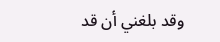وقد بلغني أن قد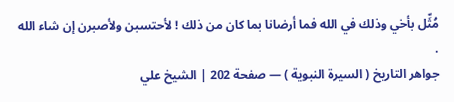مُثِّل بأخي وذلك في الله فما أرضانا بما كان من ذلك ! لأحتسبن ولأصبرن إن شاء الله .
جواهر التاريخ ( السيرة النبوية ) — صفحة 202 | الشيخ علي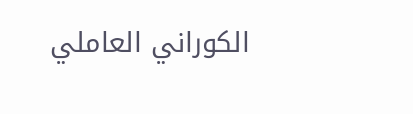الكوراني العاملي